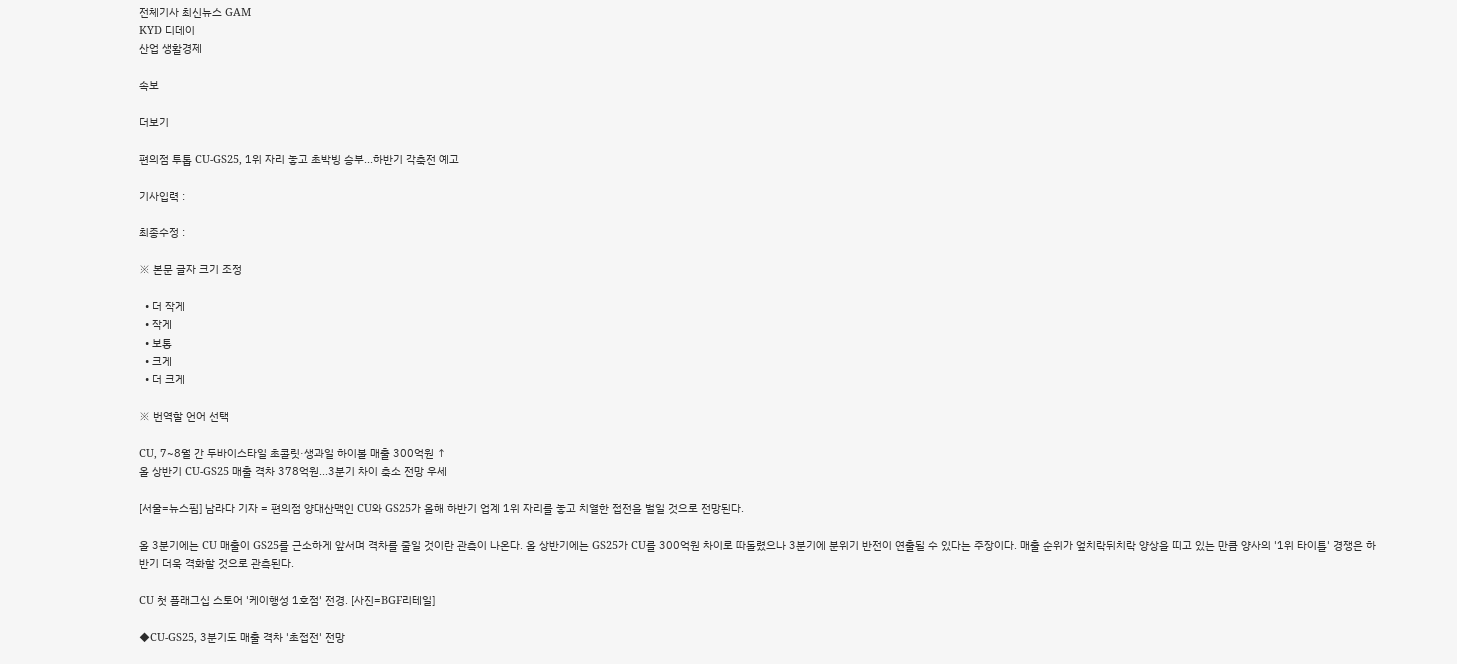전체기사 최신뉴스 GAM
KYD 디데이
산업 생활경제

속보

더보기

편의점 투톱 CU-GS25, 1위 자리 놓고 초박빙 승부...하반기 각축전 예고

기사입력 :

최종수정 :

※ 본문 글자 크기 조정

  • 더 작게
  • 작게
  • 보통
  • 크게
  • 더 크게

※ 번역할 언어 선택

CU, 7~8월 간 두바이스타일 초콜릿·생과일 하이볼 매출 300억원 ↑
올 상반기 CU-GS25 매출 격차 378억원...3분기 차이 축소 전망 우세

[서울=뉴스핌] 남라다 기자 = 편의점 양대산맥인 CU와 GS25가 올해 하반기 업계 1위 자리를 놓고 치열한 접전을 벌일 것으로 전망된다.

올 3분기에는 CU 매출이 GS25를 근소하게 앞서며 격차를 줄일 것이란 관측이 나온다. 올 상반기에는 GS25가 CU를 300억원 차이로 따돌렸으나 3분기에 분위기 반전이 연출될 수 있다는 주장이다. 매출 순위가 엎치락뒤치락 양상을 띠고 있는 만큼 양사의 '1위 타이틀' 경쟁은 하반기 더욱 격화할 것으로 관측된다.

CU 첫 플래그십 스토어 '케이행성 1호점' 전경. [사진=BGF리테일]

◆CU-GS25, 3분기도 매출 격차 '초접전' 전망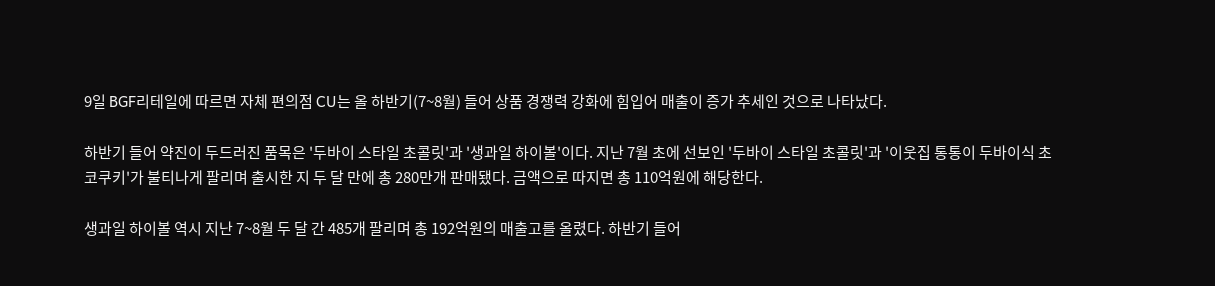9일 BGF리테일에 따르면 자체 편의점 CU는 올 하반기(7~8월) 들어 상품 경쟁력 강화에 힘입어 매출이 증가 추세인 것으로 나타났다.

하반기 들어 약진이 두드러진 품목은 '두바이 스타일 초콜릿'과 '생과일 하이볼'이다. 지난 7월 초에 선보인 '두바이 스타일 초콜릿'과 '이웃집 통통이 두바이식 초코쿠키'가 불티나게 팔리며 출시한 지 두 달 만에 총 280만개 판매됐다. 금액으로 따지면 총 110억원에 해당한다.

생과일 하이볼 역시 지난 7~8월 두 달 간 485개 팔리며 총 192억원의 매출고를 올렸다. 하반기 들어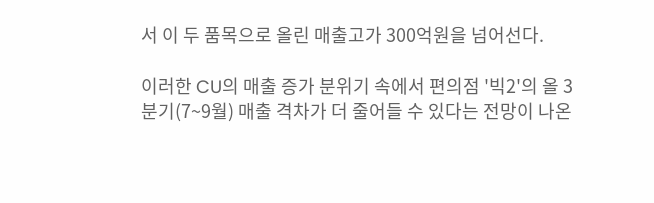서 이 두 품목으로 올린 매출고가 300억원을 넘어선다.

이러한 CU의 매출 증가 분위기 속에서 편의점 '빅2'의 올 3분기(7~9월) 매출 격차가 더 줄어들 수 있다는 전망이 나온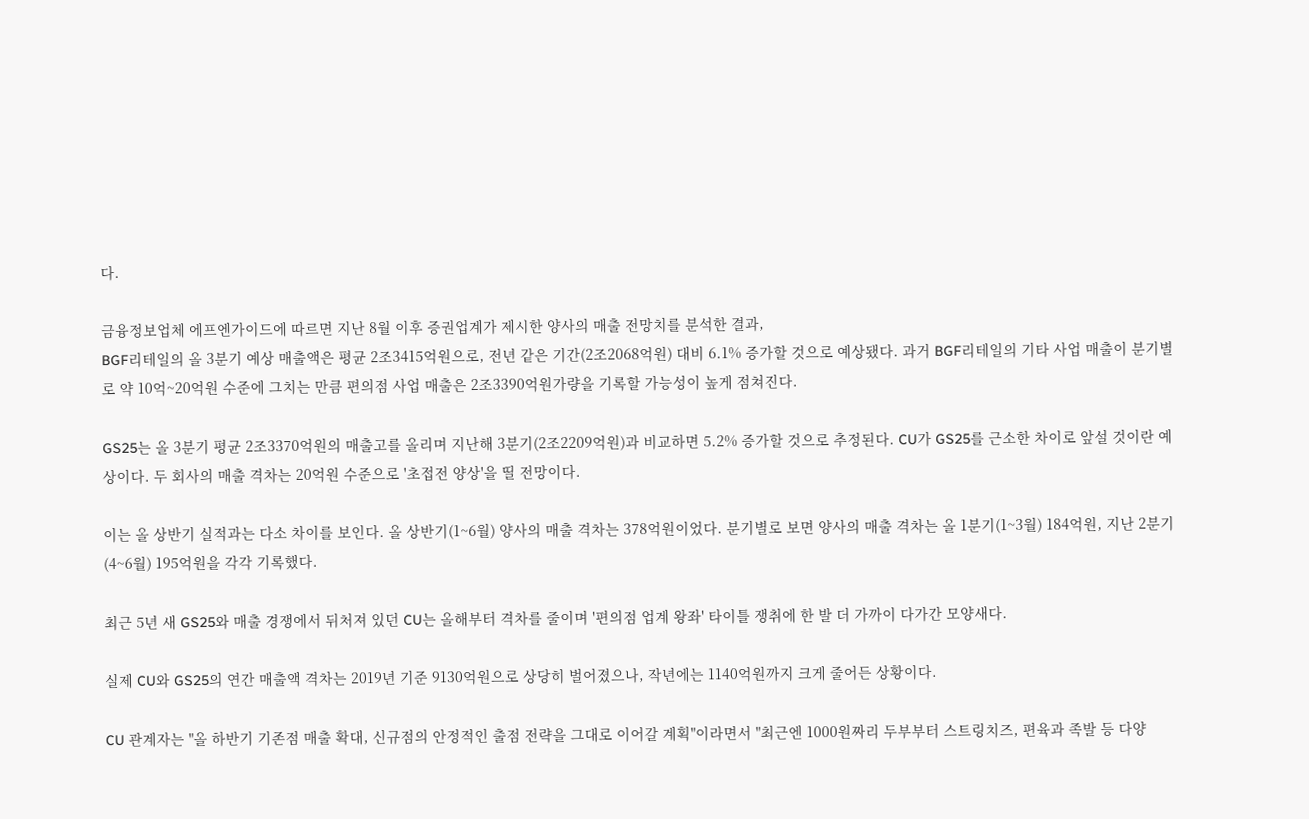다.

금융정보업체 에프엔가이드에 따르면 지난 8월 이후 증권업계가 제시한 양사의 매출 전망치를 분석한 결과,
BGF리테일의 올 3분기 예상 매출액은 평균 2조3415억원으로, 전년 같은 기간(2조2068억원) 대비 6.1% 증가할 것으로 예상됐다. 과거 BGF리테일의 기타 사업 매출이 분기별로 약 10억~20억원 수준에 그치는 만큼 편의점 사업 매출은 2조3390억원가량을 기록할 가능성이 높게 점쳐진다.

GS25는 올 3분기 평균 2조3370억원의 매출고를 올리며 지난해 3분기(2조2209억원)과 비교하면 5.2% 증가할 것으로 추정된다. CU가 GS25를 근소한 차이로 앞설 것이란 예상이다. 두 회사의 매출 격차는 20억원 수준으로 '초접전 양상'을 띨 전망이다.

이는 올 상반기 실적과는 다소 차이를 보인다. 올 상반기(1~6월) 양사의 매출 격차는 378억원이었다. 분기별로 보면 양사의 매출 격차는 올 1분기(1~3월) 184억원, 지난 2분기(4~6월) 195억원을 각각 기록했다.

최근 5년 새 GS25와 매출 경쟁에서 뒤처져 있던 CU는 올해부터 격차를 줄이며 '편의점 업계 왕좌' 타이틀 쟁취에 한 발 더 가까이 다가간 모양새다.

실제 CU와 GS25의 연간 매출액 격차는 2019년 기준 9130억원으로 상당히 벌어졌으나, 작년에는 1140억원까지 크게 줄어든 상황이다.

CU 관계자는 "올 하반기 기존점 매출 확대, 신규점의 안정적인 출점 전략을 그대로 이어갈 계획"이라면서 "최근엔 1000원짜리 두부부터 스트링치즈, 편육과 족발 등 다양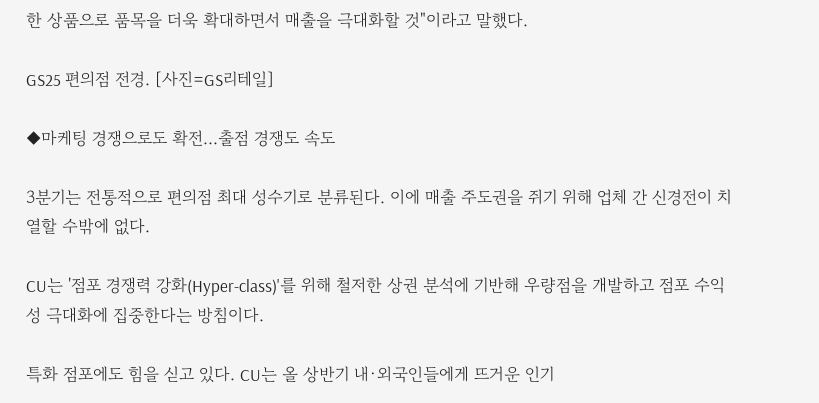한 상품으로 품목을 더욱 확대하면서 매출을 극대화할 것"이라고 말했다.

GS25 편의점 전경. [사진=GS리테일]

◆마케팅 경쟁으로도 확전...출점 경쟁도 속도

3분기는 전통적으로 편의점 최대 성수기로 분류된다. 이에 매출 주도권을 쥐기 위해 업체 간 신경전이 치열할 수밖에 없다.

CU는 '점포 경쟁력 강화(Hyper-class)'를 위해 철저한 상권 분석에 기반해 우량점을 개발하고 점포 수익성 극대화에 집중한다는 방침이다.

특화 점포에도 힘을 싣고 있다. CU는 올 상반기 내·외국인들에게 뜨거운 인기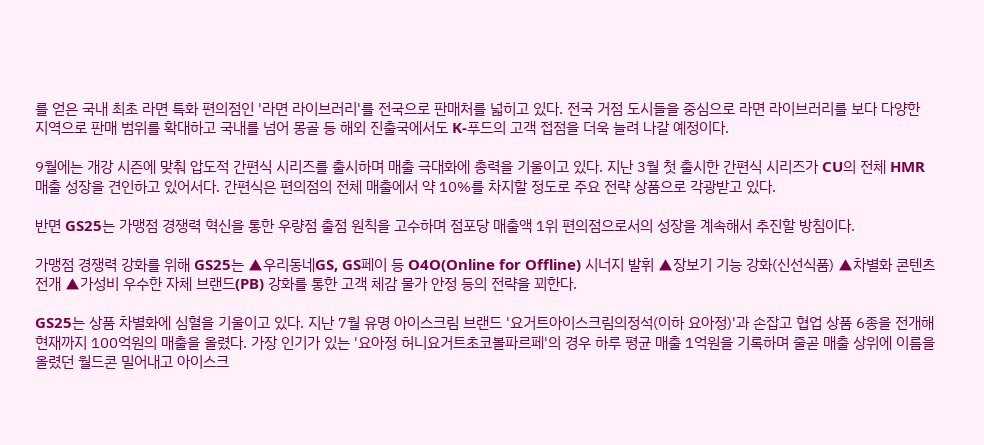를 얻은 국내 최초 라면 특화 편의점인 '라면 라이브러리'를 전국으로 판매처를 넓히고 있다. 전국 거점 도시들을 중심으로 라면 라이브러리를 보다 다양한 지역으로 판매 범위를 확대하고 국내를 넘어 몽골 등 해외 진출국에서도 K-푸드의 고객 접점을 더욱 늘려 나갈 예정이다.

9월에는 개강 시즌에 맞춰 압도적 간편식 시리즈를 출시하며 매출 극대화에 총력을 기울이고 있다. 지난 3월 첫 출시한 간편식 시리즈가 CU의 전체 HMR 매출 성장을 견인하고 있어서다. 간편식은 편의점의 전체 매출에서 약 10%를 차지할 정도로 주요 전략 상품으로 각광받고 있다.

반면 GS25는 가맹점 경쟁력 혁신을 통한 우량점 출점 원칙을 고수하며 점포당 매출액 1위 편의점으로서의 성장을 계속해서 추진할 방침이다.

가맹점 경쟁력 강화를 위해 GS25는 ▲우리동네GS, GS페이 등 O4O(Online for Offline) 시너지 발휘 ▲장보기 기능 강화(신선식품) ▲차별화 콘텐츠 전개 ▲가성비 우수한 자체 브랜드(PB) 강화를 통한 고객 체감 물가 안정 등의 전략을 꾀한다.

GS25는 상품 차별화에 심혈을 기울이고 있다. 지난 7월 유명 아이스크림 브랜드 '요거트아이스크림의정석(이하 요아정)'과 손잡고 협업 상품 6종을 전개해 현재까지 100억원의 매출을 올렸다. 가장 인기가 있는 '요아정 허니요거트초코볼파르페'의 경우 하루 평균 매출 1억원을 기록하며 줄곧 매출 상위에 이름을 올렸던 월드콘 밀어내고 아이스크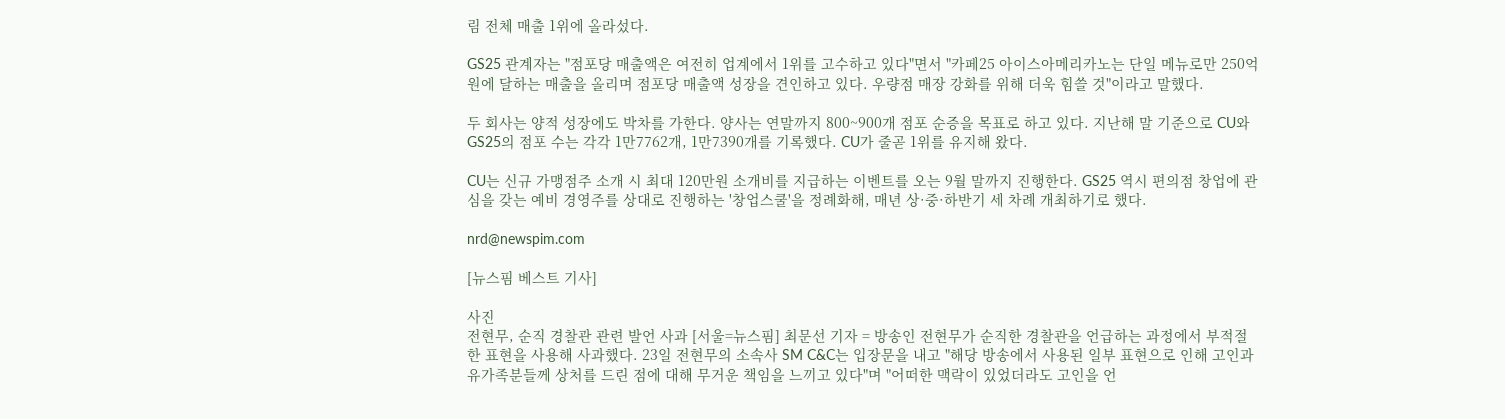림 전체 매출 1위에 올라섰다.

GS25 관계자는 "점포당 매출액은 여전히 업계에서 1위를 고수하고 있다"면서 "카페25 아이스아메리카노는 단일 메뉴로만 250억원에 달하는 매출을 올리며 점포당 매출액 성장을 견인하고 있다. 우량점 매장 강화를 위해 더욱 힘쓸 것"이라고 말했다.

두 회사는 양적 성장에도 박차를 가한다. 양사는 연말까지 800~900개 점포 순증을 목표로 하고 있다. 지난해 말 기준으로 CU와 GS25의 점포 수는 각각 1만7762개, 1만7390개를 기록했다. CU가 줄곧 1위를 유지해 왔다.

CU는 신규 가맹점주 소개 시 최대 120만원 소개비를 지급하는 이벤트를 오는 9월 말까지 진행한다. GS25 역시 편의점 창업에 관심을 갖는 예비 경영주를 상대로 진행하는 '창업스쿨'을 정례화해, 매년 상·중·하반기 세 차례 개최하기로 했다.

nrd@newspim.com

[뉴스핌 베스트 기사]

사진
전현무, 순직 경찰관 관련 발언 사과 [서울=뉴스핌] 최문선 기자 = 방송인 전현무가 순직한 경찰관을 언급하는 과정에서 부적절한 표현을 사용해 사과했다. 23일 전현무의 소속사 SM C&C는 입장문을 내고 "해당 방송에서 사용된 일부 표현으로 인해 고인과 유가족분들께 상처를 드린 점에 대해 무거운 책임을 느끼고 있다"며 "어떠한 맥락이 있었더라도 고인을 언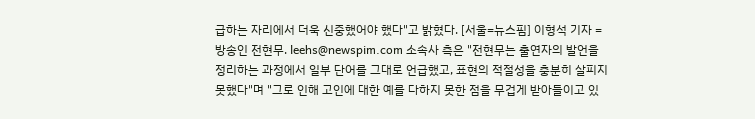급하는 자리에서 더욱 신중했어야 했다"고 밝혔다. [서울=뉴스핌] 이형석 기자 = 방송인 전현무. leehs@newspim.com 소속사 측은 "전현무는 출연자의 발언을 정리하는 과정에서 일부 단어를 그대로 언급했고, 표현의 적절성을 충분히 살피지 못했다"며 "그로 인해 고인에 대한 예를 다하지 못한 점을 무겁게 받아들이고 있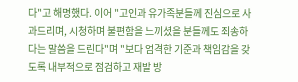다"고 해명했다. 이어 "고인과 유가족분들께 진심으로 사과드리며, 시청하며 불편함을 느끼셨을 분들께도 죄송하다는 말씀을 드린다"며 "보다 엄격한 기준과 책임감을 갖도록 내부적으로 점검하고 재발 방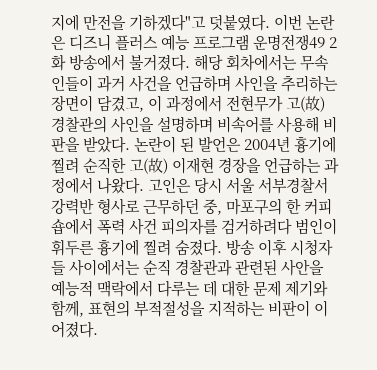지에 만전을 기하겠다"고 덧붙였다. 이번 논란은 디즈니 플러스 예능 프로그램 운명전쟁49 2화 방송에서 불거졌다. 해당 회차에서는 무속인들이 과거 사건을 언급하며 사인을 추리하는 장면이 담겼고, 이 과정에서 전현무가 고(故) 경찰관의 사인을 설명하며 비속어를 사용해 비판을 받았다. 논란이 된 발언은 2004년 흉기에 찔려 순직한 고(故) 이재현 경장을 언급하는 과정에서 나왔다. 고인은 당시 서울 서부경찰서 강력반 형사로 근무하던 중, 마포구의 한 커피숍에서 폭력 사건 피의자를 검거하려다 범인이 휘두른 흉기에 찔려 숨졌다. 방송 이후 시청자들 사이에서는 순직 경찰관과 관련된 사안을 예능적 맥락에서 다루는 데 대한 문제 제기와 함께, 표현의 부적절성을 지적하는 비판이 이어졌다.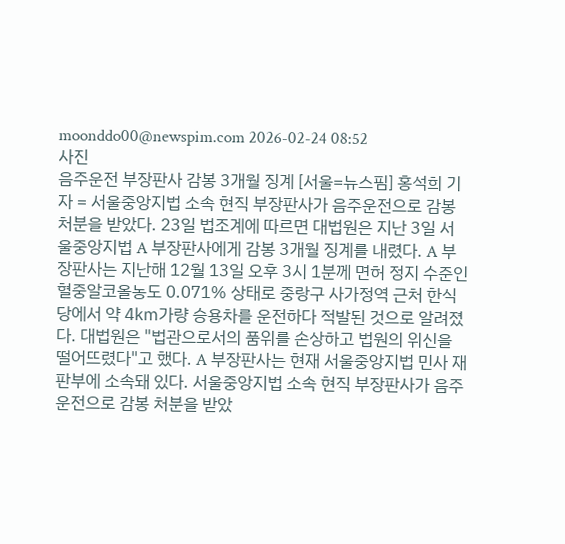moonddo00@newspim.com 2026-02-24 08:52
사진
음주운전 부장판사 감봉 3개월 징계 [서울=뉴스핌] 홍석희 기자 = 서울중앙지법 소속 현직 부장판사가 음주운전으로 감봉 처분을 받았다. 23일 법조계에 따르면 대법원은 지난 3일 서울중앙지법 A 부장판사에게 감봉 3개월 징계를 내렸다. A 부장판사는 지난해 12월 13일 오후 3시 1분께 면허 정지 수준인 혈중알코올농도 0.071% 상태로 중랑구 사가정역 근처 한식당에서 약 4㎞가량 승용차를 운전하다 적발된 것으로 알려졌다. 대법원은 "법관으로서의 품위를 손상하고 법원의 위신을 떨어뜨렸다"고 했다. A 부장판사는 현재 서울중앙지법 민사 재판부에 소속돼 있다. 서울중앙지법 소속 현직 부장판사가 음주운전으로 감봉 처분을 받았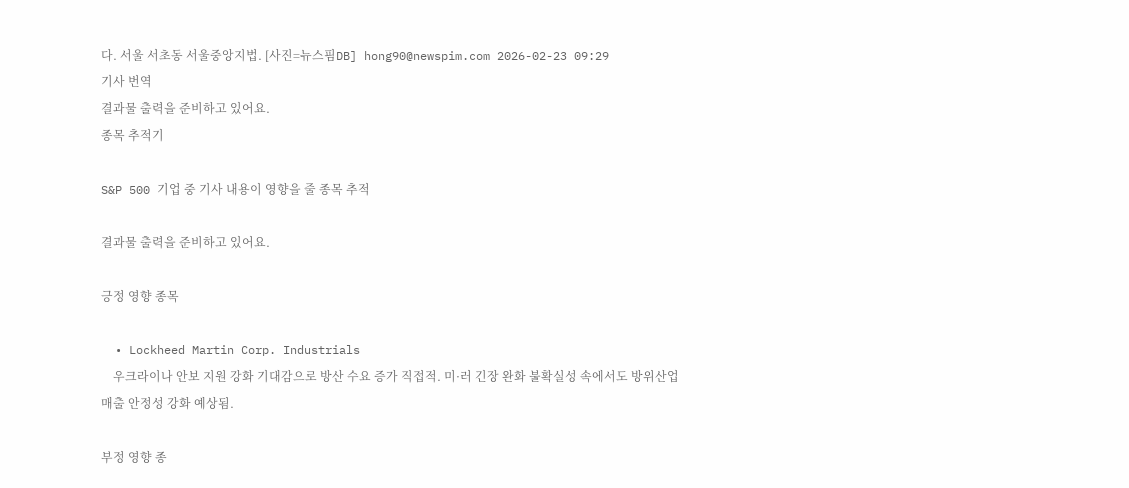다. 서울 서초동 서울중앙지법. [사진=뉴스핌DB] hong90@newspim.com 2026-02-23 09:29
기사 번역
결과물 출력을 준비하고 있어요.
종목 추적기

S&P 500 기업 중 기사 내용이 영향을 줄 종목 추적

결과물 출력을 준비하고 있어요.

긍정 영향 종목

  • Lockheed Martin Corp. Industrials
    우크라이나 안보 지원 강화 기대감으로 방산 수요 증가 직접적. 미·러 긴장 완화 불확실성 속에서도 방위산업 매출 안정성 강화 예상됨.

부정 영향 종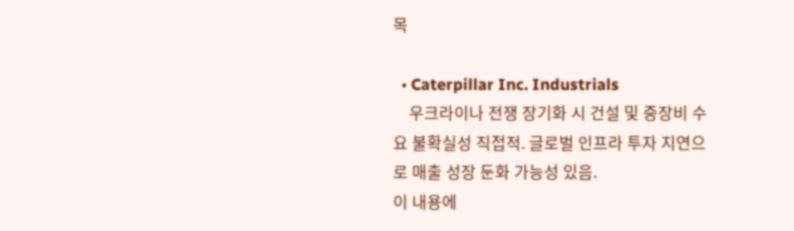목

  • Caterpillar Inc. Industrials
    우크라이나 전쟁 장기화 시 건설 및 중장비 수요 불확실성 직접적. 글로벌 인프라 투자 지연으로 매출 성장 둔화 가능성 있음.
이 내용에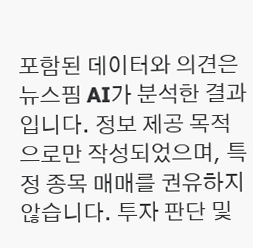포함된 데이터와 의견은 뉴스핌 AI가 분석한 결과입니다. 정보 제공 목적으로만 작성되었으며, 특정 종목 매매를 권유하지 않습니다. 투자 판단 및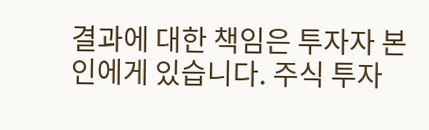결과에 대한 책임은 투자자 본인에게 있습니다. 주식 투자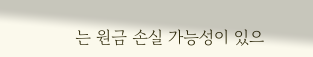는 원금 손실 가능성이 있으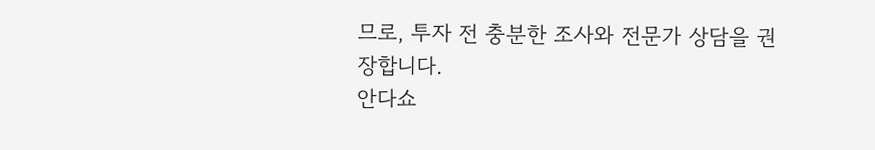므로, 투자 전 충분한 조사와 전문가 상담을 권장합니다.
안다쇼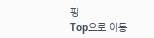핑
Top으로 이동